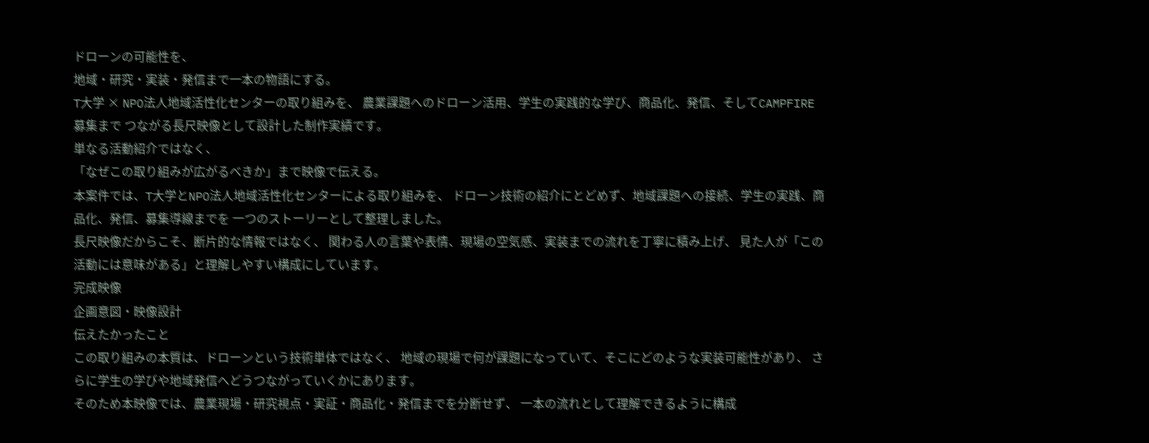ドローンの可能性を、
地域・研究・実装・発信まで一本の物語にする。
T大学 × NPO法人地域活性化センターの取り組みを、 農業課題へのドローン活用、学生の実践的な学び、商品化、発信、そしてCAMPFIRE募集まで つながる長尺映像として設計した制作実績です。
単なる活動紹介ではなく、
「なぜこの取り組みが広がるべきか」まで映像で伝える。
本案件では、T大学とNPO法人地域活性化センターによる取り組みを、 ドローン技術の紹介にとどめず、地域課題への接続、学生の実践、商品化、発信、募集導線までを 一つのストーリーとして整理しました。
長尺映像だからこそ、断片的な情報ではなく、 関わる人の言葉や表情、現場の空気感、実装までの流れを丁寧に積み上げ、 見た人が「この活動には意味がある」と理解しやすい構成にしています。
完成映像
企画意図・映像設計
伝えたかったこと
この取り組みの本質は、ドローンという技術単体ではなく、 地域の現場で何が課題になっていて、そこにどのような実装可能性があり、 さらに学生の学びや地域発信へどうつながっていくかにあります。
そのため本映像では、農業現場・研究視点・実証・商品化・発信までを分断せず、 一本の流れとして理解できるように構成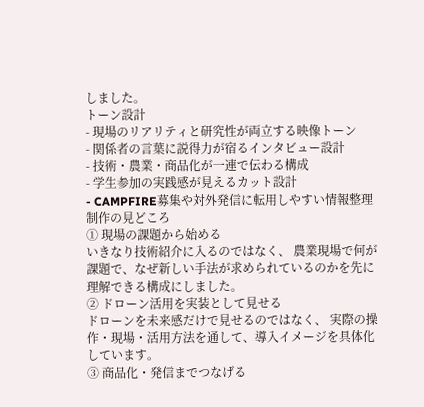しました。
トーン設計
- 現場のリアリティと研究性が両立する映像トーン
- 関係者の言葉に説得力が宿るインタビュー設計
- 技術・農業・商品化が一連で伝わる構成
- 学生参加の実践感が見えるカット設計
- CAMPFIRE募集や対外発信に転用しやすい情報整理
制作の見どころ
① 現場の課題から始める
いきなり技術紹介に入るのではなく、 農業現場で何が課題で、なぜ新しい手法が求められているのかを先に理解できる構成にしました。
② ドローン活用を実装として見せる
ドローンを未来感だけで見せるのではなく、 実際の操作・現場・活用方法を通して、導入イメージを具体化しています。
③ 商品化・発信までつなげる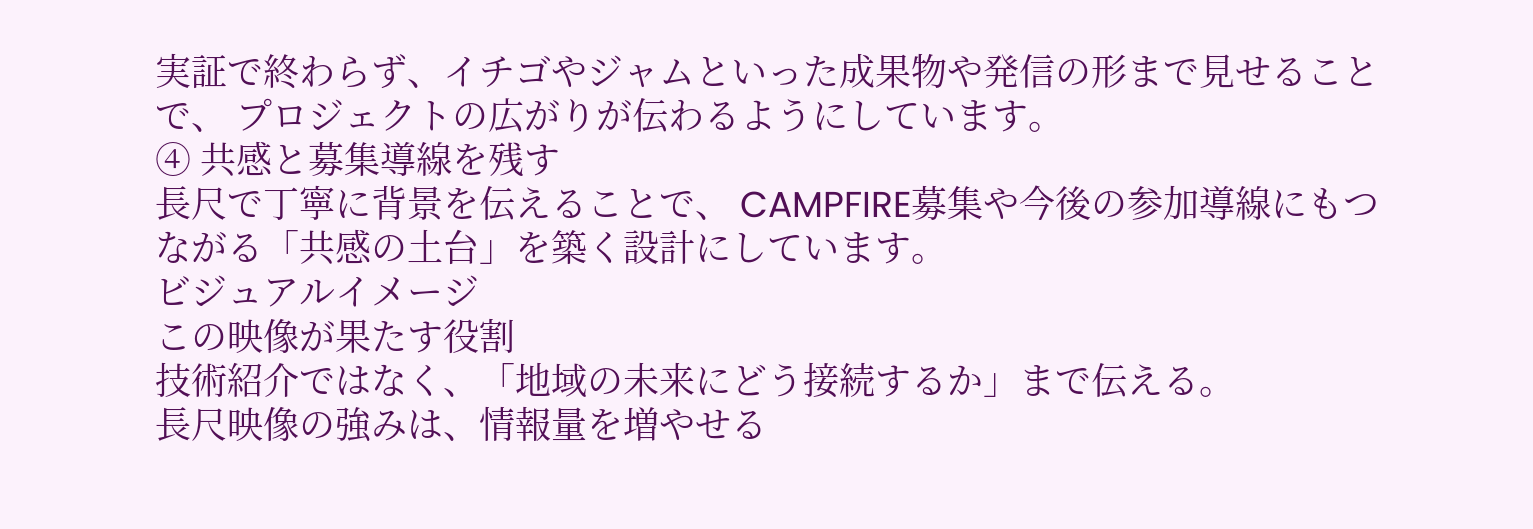実証で終わらず、イチゴやジャムといった成果物や発信の形まで見せることで、 プロジェクトの広がりが伝わるようにしています。
④ 共感と募集導線を残す
長尺で丁寧に背景を伝えることで、 CAMPFIRE募集や今後の参加導線にもつながる「共感の土台」を築く設計にしています。
ビジュアルイメージ
この映像が果たす役割
技術紹介ではなく、「地域の未来にどう接続するか」まで伝える。
長尺映像の強みは、情報量を増やせる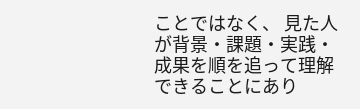ことではなく、 見た人が背景・課題・実践・成果を順を追って理解できることにあり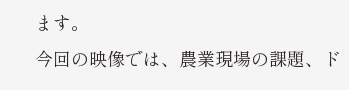ます。
今回の映像では、農業現場の課題、ド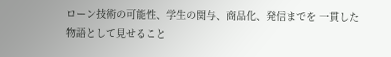ローン技術の可能性、学生の関与、商品化、発信までを 一貫した物語として見せること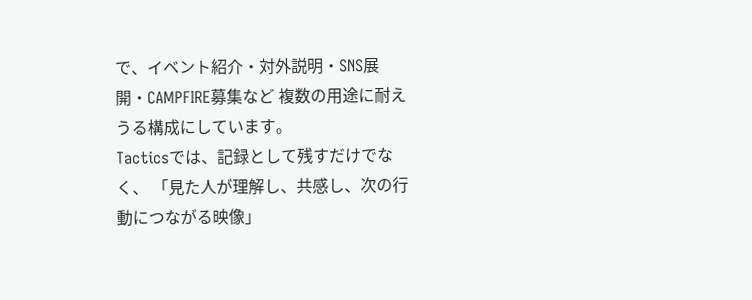で、イベント紹介・対外説明・SNS展開・CAMPFIRE募集など 複数の用途に耐えうる構成にしています。
Tacticsでは、記録として残すだけでなく、 「見た人が理解し、共感し、次の行動につながる映像」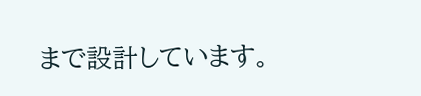まで設計しています。